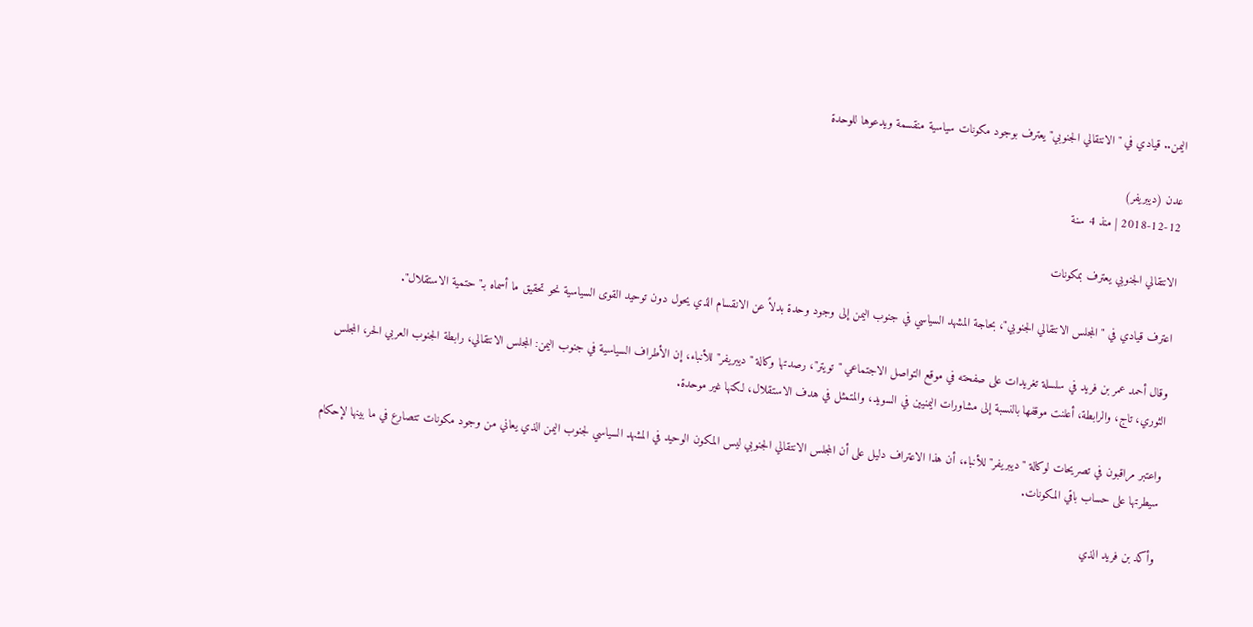اليمن.. قيادي في "الانتقالي الجنوبي" يعترف بوجود مكونات سياسية منقسمة ويدعوها للوحدة

عدن (ديبريفر)
2018-12-12 | منذ 4 سنة

الانتقالي الجنوبي يعترف بمكونات

اعترف قيادي في "المجلس الانتقالي الجنوبي"، بحاجة المشهد السياسي في جنوب اليمن إلى وجود وحدة بدلاً عن الانقسام الذي يحول دون توحيد القوى السياسية نحو تحقيق ما أسماه بـ"حتمية الاستقلال".

وقال أحمد عمر بن فريد في سلسلة تغريدات على صفحته في موقع التواصل الاجتماعي "تويتر"، رصدتها وكالة "ديبريفر" للأنباء، إن الأطراف السياسية في جنوب اليمن: المجلس الانتقالي، رابطة الجنوب العربي الحر، المجلس الثوري، تاج، والرابطة، أعلنت موقفها بالنسبة إلى مشاورات اليمنيين في السويد، والمتمثل في هدف الاستقلال، لكنها غير موحدة.

واعتبر مراقبون في تصريحات لوكالة "ديبريفر" للأنباء، أن هذا الاعتراف دليل على أن المجلس الانتقالي الجنوبي ليس المكون الوحيد في المشهد السياسي لجنوب اليمن الذي يعاني من وجود مكونات تتصارع في ما بينها لإحكام سيطرتها على حساب باقي المكونات.

وأكد بن فريد الذي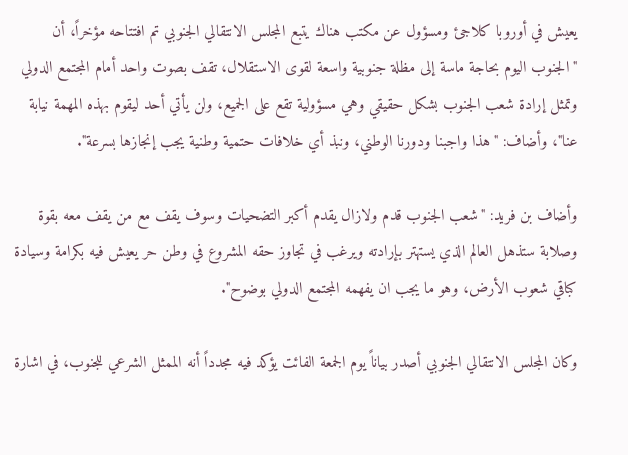يعيش في أوروبا كلاجئ ومسؤول عن مكتب هناك يتبع المجلس الانتقالي الجنوبي تم افتتاحه مؤخراً، أن "الجنوب اليوم بحاجة ماسة إلى مظلة جنوبية واسعة لقوى الاستقلال، تقف بصوت واحد أمام المجتمع الدولي وتمثل إرادة شعب الجنوب بشكل حقيقي وهي مسؤولية تقع على الجميع، ولن يأتي أحد ليقوم بهذه المهمة نيابة عنا"، وأضاف: "هذا واجبنا ودورنا الوطني، ونبذ أي خلافات حتمية وطنية يجب إنجازها بسرعة".

وأضاف بن فريد: "شعب الجنوب قدم ولازال يقدم أكبر التضحيات وسوف يقف مع من يقف معه بقوة وصلابة ستذهل العالم الذي يستهتر بإرادته ويرغب في تجاوز حقه المشروع في وطن حر يعيش فيه بكرامة وسيادة كباقي شعوب الأرض، وهو ما يجب ان يفهمه المجتمع الدولي بوضوح".

وكان المجلس الانتقالي الجنوبي أصدر بياناً يوم الجمعة الفائت يؤكد فيه مجدداً أنه الممثل الشرعي للجنوب، في اشارة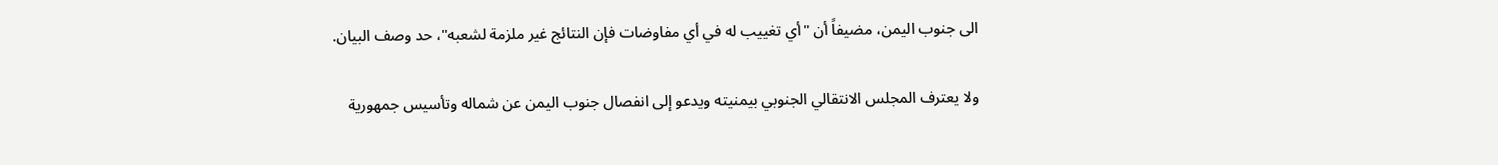الى جنوب اليمن، مضيفاً أن "أي تغييب له في أي مفاوضات فإن النتائج غير ملزمة لشعبه"، حد وصف البيان.

ولا يعترف المجلس الانتقالي الجنوبي بيمنيته ويدعو إلى انفصال جنوب اليمن عن شماله وتأسيس جمهورية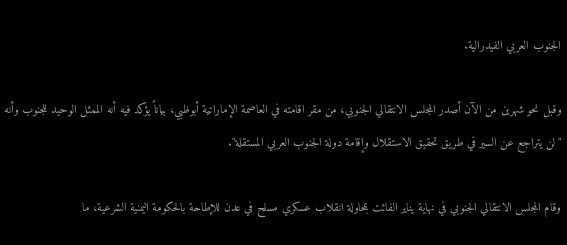الجنوب العربي الفيدرالية.

وقبل نحو شهرين من الآن أصدر المجلس الانتقالي الجنوبي، من مقر اقامته في العاصمة الإماراتية أبوظبي، بياناً يؤكد فيه أنه الممثل الوحيد للجنوب وأنه "لن يتراجع عن السير في طريق تحقيق الاستقلال وإقامة دولة الجنوب العربي المستقلة".

وقام المجلس الانتقالي الجنوبي في نهاية يناير الفائت بمحاولة انقلاب عسكري مسلح في عدن للإطاحة بالحكومة اليمنية الشرعية، ما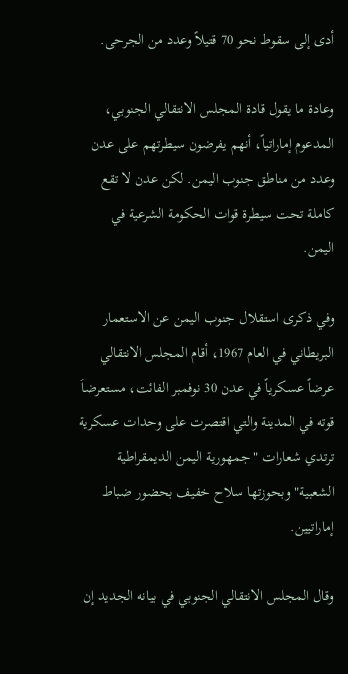أدى إلى سقوط نحو 70 قتيلاً وعدد من الجرحى.

وعادة ما يقول قادة المجلس الانتقالي الجنوبي، المدعوم إماراتياً، أنهم يفرضون سيطرتهم على عدن وعدد من مناطق جنوب اليمن. لكن عدن لا تقع كاملة تحت سيطرة قوات الحكومة الشرعية في اليمن.

وفي ذكرى استقلال جنوب اليمن عن الاستعمار البريطاني في العام 1967، أقام المجلس الانتقالي عرضاً عسكرياً في عدن 30 نوفمبر الفائت، مستعرضاَ قوته في المدينة والتي اقتصرت على وحدات عسكرية ترتدي شعارات "جمهورية اليمن الديمقراطية الشعبية" وبحوزتها سلاح خفيف بحضور ضباط إماراتيين.

وقال المجلس الانتقالي الجنوبي في بيانه الجديد إن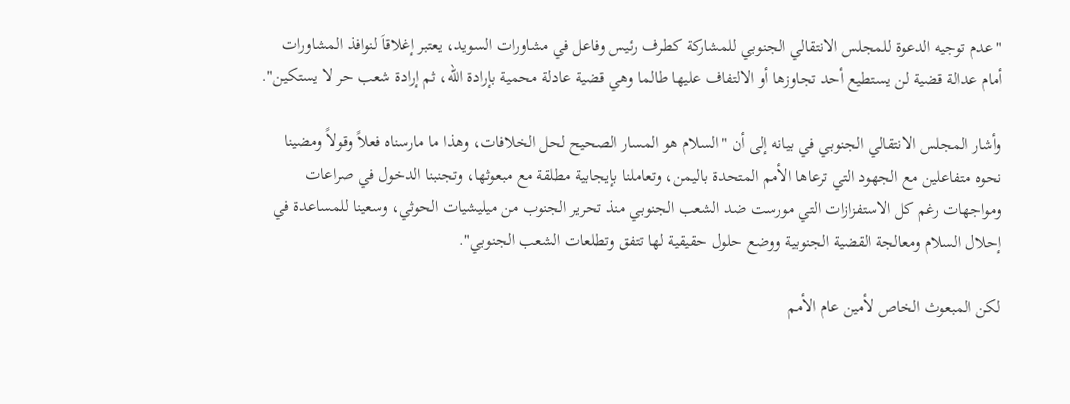"عدم توجيه الدعوة للمجلس الانتقالي الجنوبي للمشاركة كطرف رئيس وفاعل في مشاورات السويد، يعتبر إغلاقاَ لنوافذ المشاورات أمام عدالة قضية لن يستطيع أحد تجاوزها أو الالتفاف عليها طالما وهي قضية عادلة محمية بإرادة الله، ثم إرادة شعب حر لا يستكين".

وأشار المجلس الانتقالي الجنوبي في بيانه إلى أن "السلام هو المسار الصحيح لحل الخلافات، وهذا ما مارسناه فعلاً وقولاً ومضينا نحوه متفاعلين مع الجهود التي ترعاها الأمم المتحدة باليمن، وتعاملنا بإيجابية مطلقة مع مبعوثها، وتجنبنا الدخول في صراعات ومواجهات رغم كل الاستفزازات التي مورست ضد الشعب الجنوبي منذ تحرير الجنوب من ميليشيات الحوثي، وسعينا للمساعدة في إحلال السلام ومعالجة القضية الجنوبية ووضع حلول حقيقية لها تتفق وتطلعات الشعب الجنوبي".

لكن المبعوث الخاص لأمين عام الأمم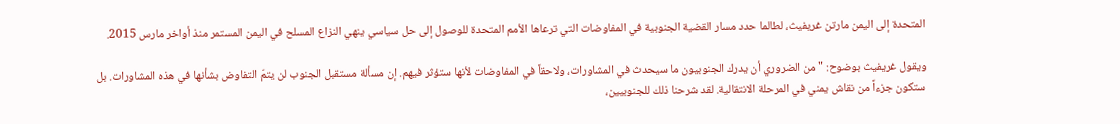المتحدة إلى اليمن مارتن غريفيث، لطالما حدد مسار القضية الجنوبية في المفاوضات التي ترعاها الأمم المتحدة للوصول إلى حل سياسي ينهي النزاع المسلح في اليمن المستمر منذ أواخر مارس 2015.

ويقول غريفيث بوضوح: "من الضروري أن يدرك الجنوبيون ما سيحدث في المشاورات، ولاحقاً في المفاوضات لأنها ستؤثر فيهم. إن مسألة مستقبل الجنوب لن يتمّ التفاوض بشأنها في هذه المشاورات. بل ستكون جزءاً من نقاش يمني في المرحلة الانتقالية. لقد شرحنا ذلك للجنوبيين،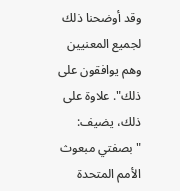وقد أوضحنا ذلك لجميع المعنيين وهم يوافقون على ذلك". علاوة على ذلك، يضيف: "بصفتي مبعوث الأمم المتحدة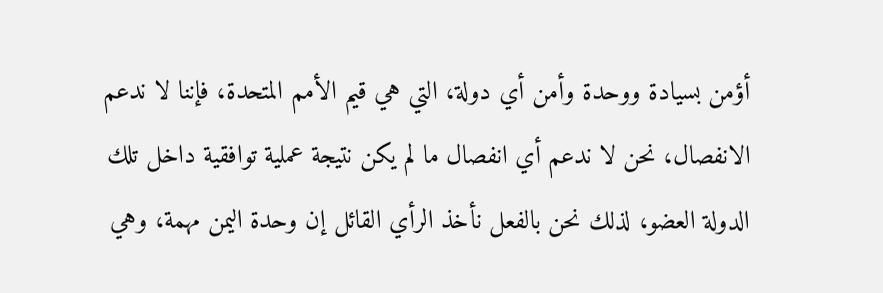أؤمن بسيادة ووحدة وأمن أي دولة، التي هي قيم الأمم المتحدة، فإننا لا ندعم الانفصال، نحن لا ندعم أي انفصال ما لم يكن نتيجة عملية توافقية داخل تلك الدولة العضو، لذلك نحن بالفعل نأخذ الرأي القائل إن وحدة اليمن مهمة، وهي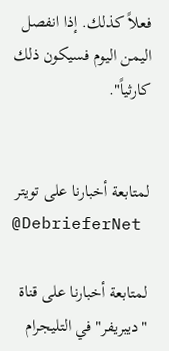فعلاً كذلك. إذا انفصل اليمن اليوم فسيكون ذلك كارثياً".


لمتابعة أخبارنا على تويتر
@DebrieferNet

لمتابعة أخبارنا على قناة "ديبريفر" في التليجرام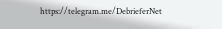https://telegram.me/DebrieferNet